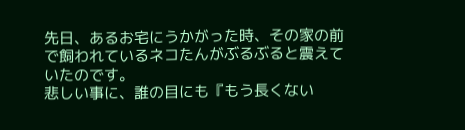先日、あるお宅にうかがった時、その家の前で飼われているネコたんがぶるぶると震えていたのです。
悲しい事に、誰の目にも『もう長くない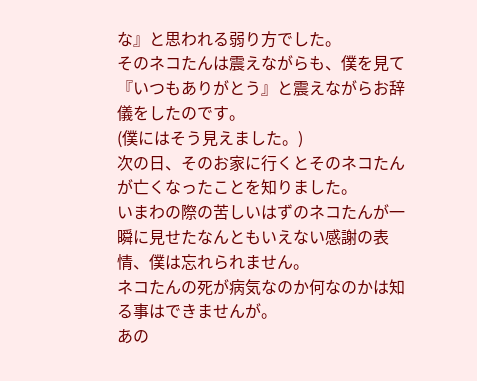な』と思われる弱り方でした。
そのネコたんは震えながらも、僕を見て『いつもありがとう』と震えながらお辞儀をしたのです。
(僕にはそう見えました。)
次の日、そのお家に行くとそのネコたんが亡くなったことを知りました。
いまわの際の苦しいはずのネコたんが一瞬に見せたなんともいえない感謝の表情、僕は忘れられません。
ネコたんの死が病気なのか何なのかは知る事はできませんが。
あの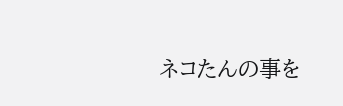ネコたんの事を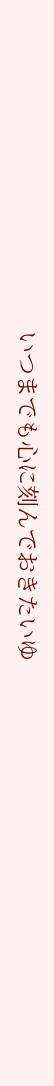いつまでも心に刻んでおきたいゆ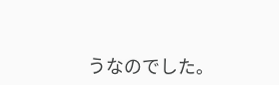うなのでした。